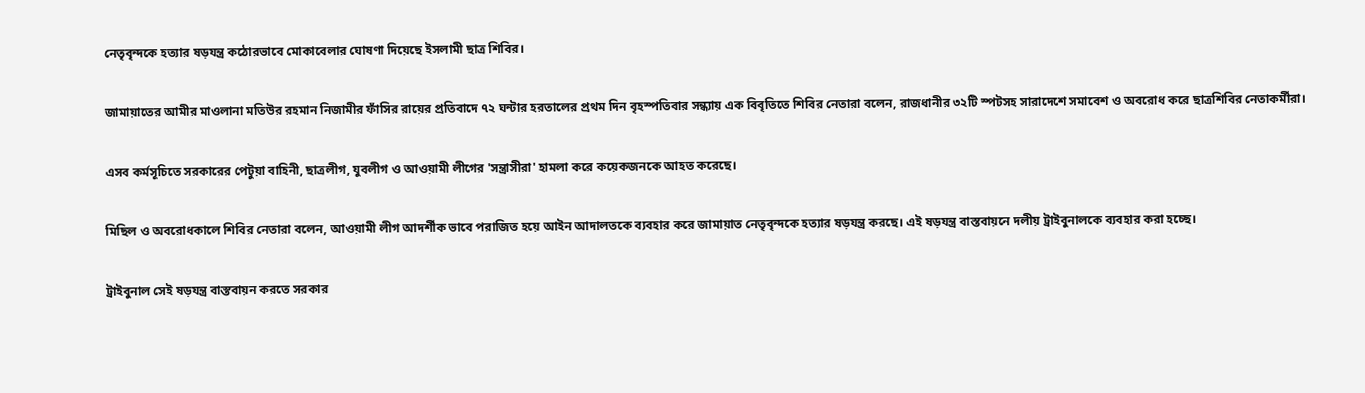নেতৃবৃন্দকে হত্যার ষড়যন্ত্র কঠোরভাবে মোকাবেলার ঘোষণা দিয়েছে ইসলামী ছাত্র শিবির।

জামায়াতের আমীর মাওলানা মতিউর রহমান নিজামীর ফাঁসির রায়ের প্রতিবাদে ৭২ ঘন্টার হরতালের প্রথম দিন বৃহস্পতিবার সন্ধ্যায় এক বিবৃতিতে শিবির নেতারা বলেন, রাজধানীর ৩২টি স্পটসহ সারাদেশে সমাবেশ ও অবরোধ করে ছাত্রশিবির নেতাকর্মীরা।

এসব কর্মসূচিতে সরকারের পেটুয়া বাহিনী, ছাত্রলীগ, যুবলীগ ও আওয়ামী লীগের 'সন্ত্রাসীরা' হামলা করে কয়েকজনকে আহত করেছে।

মিছিল ও অবরোধকালে শিবির নেতারা বলেন, আওয়ামী লীগ আদর্শীক ভাবে পরাজিত হয়ে আইন আদালতকে ব্যবহার করে জামায়াত নেতৃবৃন্দকে হত্যার ষড়যন্ত্র করছে। এই ষড়যন্ত্র বাস্তবায়নে দলীয় ট্রাইবুনালকে ব্যবহার করা হচ্ছে।

ট্রাইবুনাল সেই ষড়যন্ত্র বাস্তবায়ন করতে সরকার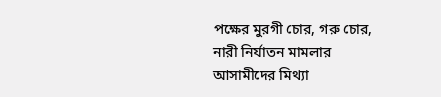পক্ষের মুরগী চোর, গরু চোর, নারী নির্যাতন মামলার আসামীদের মিথ্যা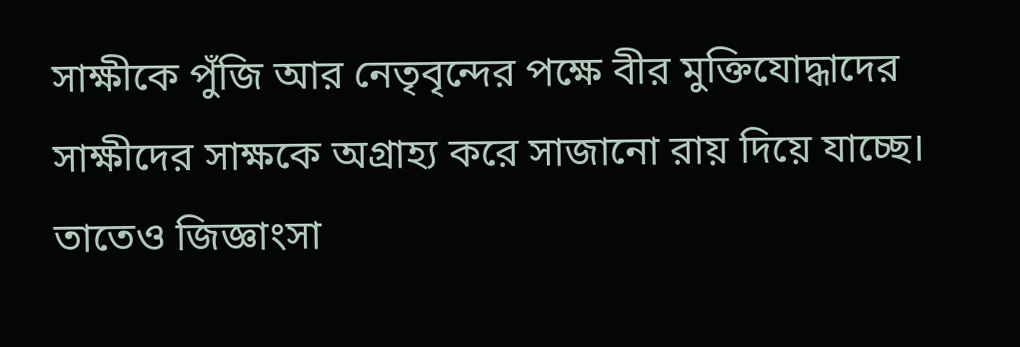সাক্ষীকে পুঁজি আর নেতৃবৃন্দের পক্ষে বীর মুক্তিযোদ্ধাদের সাক্ষীদের সাক্ষকে অগ্রাহ্য করে সাজানো রায় দিয়ে যাচ্ছে। তাতেও জিজ্ঞাংসা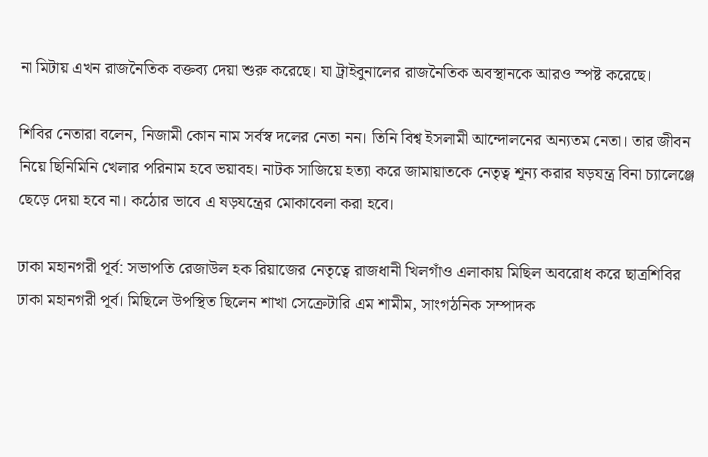না মিটায় এখন রাজনৈতিক বক্তব্য দেয়া শুরু করেছে। যা ট্রাইবুনালের রাজনৈতিক অবস্থানকে আরও স্পষ্ট করেছে।

শিবির নেতারা বলেন, নিজামী কোন নাম সর্বস্ব দলের নেতা নন। তিনি বিশ্ব ইসলামী আন্দোলনের অন্যতম নেতা। তার জীবন নিয়ে ছিনিমিনি খেলার পরিনাম হবে ভয়াবহ। নাটক সাজিয়ে হত্যা করে জামায়াতকে নেতৃত্ব শূন্য করার ষড়যন্ত্র বিনা চ্যালেঞ্জে ছেড়ে দেয়া হবে না। কঠোর ভাবে এ ষড়যন্ত্রের মোকাবেলা করা হবে।

ঢাকা মহানগরী পূর্ব: সভাপতি রেজাউল হক রিয়াজের নেতৃত্বে রাজধানী খিলগাঁও এলাকায় মিছিল অবরোধ করে ছাত্রশিবির ঢাকা মহানগরী পূর্ব। মিছিলে উপস্থিত ছিলেন শাখা সেক্রেটারি এম শামীম, সাংগঠনিক সম্পাদক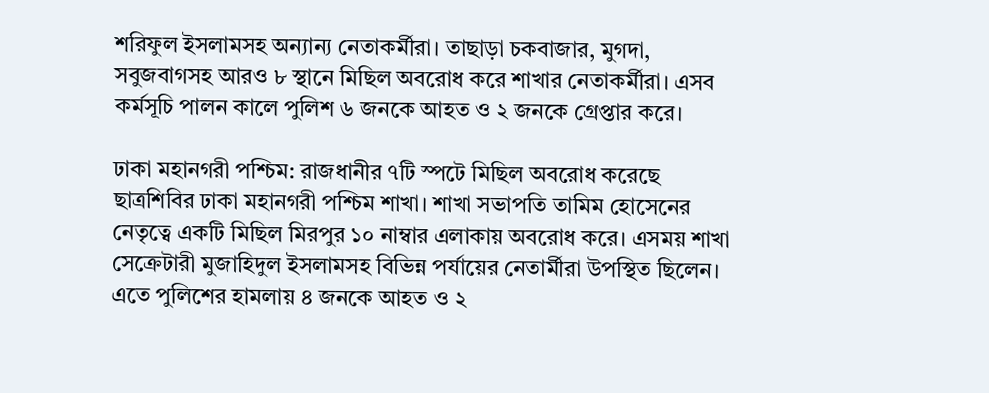শরিফুল ইসলামসহ অন্যান্য নেতাকর্মীরা। তাছাড়া চকবাজার, মুগদা, সবুজবাগসহ আরও ৮ স্থানে মিছিল অবরোধ করে শাখার নেতাকর্মীরা। এসব কর্মসূচি পালন কালে পুলিশ ৬ জনকে আহত ও ২ জনকে গ্রেপ্তার করে।

ঢাকা মহানগরী পশ্চিম: রাজধানীর ৭টি স্পটে মিছিল অবরোধ করেছে ছাত্রশিবির ঢাকা মহানগরী পশ্চিম শাখা। শাখা সভাপতি তামিম হোসেনের নেতৃত্বে একটি মিছিল মিরপুর ১০ নাম্বার এলাকায় অবরোধ করে। এসময় শাখা সেক্রেটারী মুজাহিদুল ইসলামসহ বিভিন্ন পর্যায়ের নেতার্মীরা উপস্থিত ছিলেন। এতে পুলিশের হামলায় ৪ জনকে আহত ও ২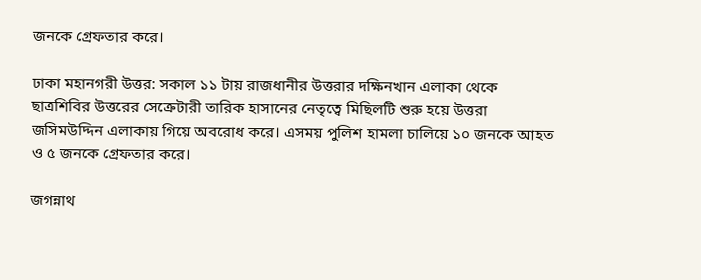জনকে গ্রেফতার করে।

ঢাকা মহানগরী উত্তর: সকাল ১১ টায় রাজধানীর উত্তরার দক্ষিনখান এলাকা থেকে ছাত্রশিবির উত্তরের সেক্রেটারী তারিক হাসানের নেতৃত্বে মিছিলটি শুরু হয়ে উত্তরা জসিমউদ্দিন এলাকায় গিয়ে অবরোধ করে। এসময় পুলিশ হামলা চালিয়ে ১০ জনকে আহত ও ৫ জনকে গ্রেফতার করে।

জগন্নাথ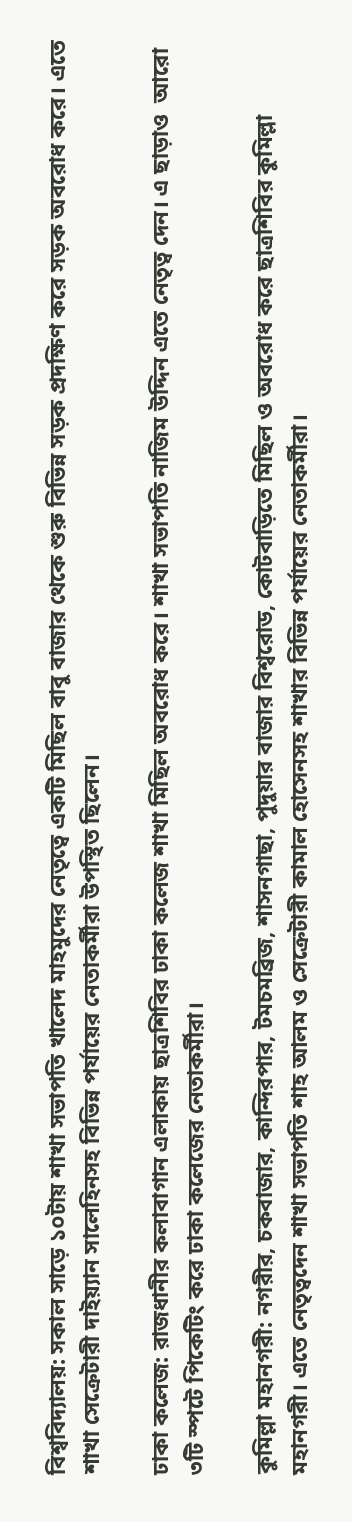বিশ্ববিদ্যালয়: সকাল সাড়ে ১০টায় শাখা সভাপতি খালেদ মাহমুদের নেতৃত্বে একটি মিছিল বাবু বাজার থেকে শুরু বিভিন্ন সড়ক প্রদক্ষিণ করে সড়ক অবরোধ করে। এতে শাখা সেক্রেটারী দাইয়্যান সালেহিনসহ বিভিন্ন পর্যায়ের নেতাকর্মীরা উপস্থিত ছিলেন।

ঢাকা কলেজ: রাজধানীর কলাবাগান এলাকায় ছাত্রশিবির ঢাকা কলেজ শাখা মিছিল অবরোধ করে। শাখা সভাপতি নাজিম উদ্দিন এতে নেতৃত্ব দেন। এ ছাড়াও  আরো ৩টি স্পটে পিকেটিং করে ঢাকা কলেজের নেতাকর্মীরা।

কুমিল্লা মহানগরী: নগরীর, চকবাজার, কান্দিরপার, টমচমব্রিজ, শাসনগাছা, পুদুয়ার বাজার বিশ্বরোড, কোটবাড়িতে মিছিল ও অবরোধ করে ছাত্রশিবির কুমিল্লা মহানগরী। এতে নেতৃত্বদেন শাখা সভাপতি শাহ আলম ও সেক্রেটারী কামাল হোসেনসহ শাখার বিভিন্ন পর্যায়ের নেতাকর্মীরা।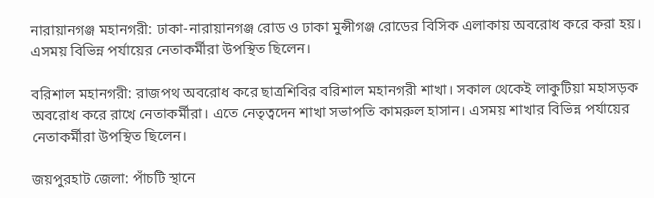নারায়ানগঞ্জ মহানগরী: ঢাকা-নারায়ানগঞ্জ রোড ও ঢাকা মুন্সীগঞ্জ রোডের বিসিক এলাকায় অবরোধ করে করা হয়। এসময় বিভিন্ন পর্যায়ের নেতাকর্মীরা উপস্থিত ছিলেন।

বরিশাল মহানগরী: রাজপথ অবরোধ করে ছাত্রশিবির বরিশাল মহানগরী শাখা। সকাল থেকেই লাকুটিয়া মহাসড়ক অবরোধ করে রাখে নেতাকর্মীরা। এতে নেতৃত্বদেন শাখা সভাপতি কামরুল হাসান। এসময় শাখার বিভিন্ন পর্যায়ের নেতাকর্মীরা উপস্থিত ছিলেন।

জয়পুরহাট জেলা: পাঁচটি স্থানে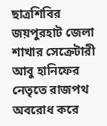ছাত্রশিবির জয়পুরহাট জেলা শাখার সেক্রেটারী আবু হানিফের নেতৃতে রাজপথ অবরোধ করে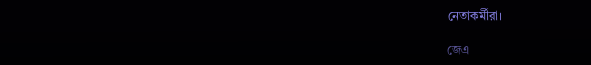নেতাকর্মীরা।

জেএ